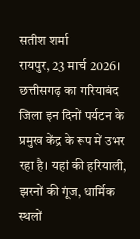सतीश शर्मा
रायपुर, 23 मार्च 2026। छत्तीसगढ़ का गरियाबंद जिला इन दिनों पर्यटन के प्रमुख केंद्र के रूप में उभर रहा है। यहां की हरियाली, झरनों की गूंज, धार्मिक स्थलों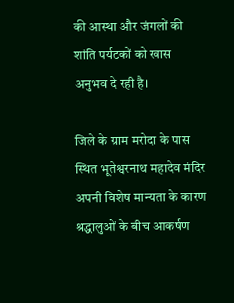की आस्था और जंगलों की शांति पर्यटकों को खास अनुभव दे रही है।

जिले के ग्राम मरोदा के पास स्थित भूतेश्वरनाथ महादेव मंदिर अपनी विशेष मान्यता के कारण श्रद्धालुओं के बीच आकर्षण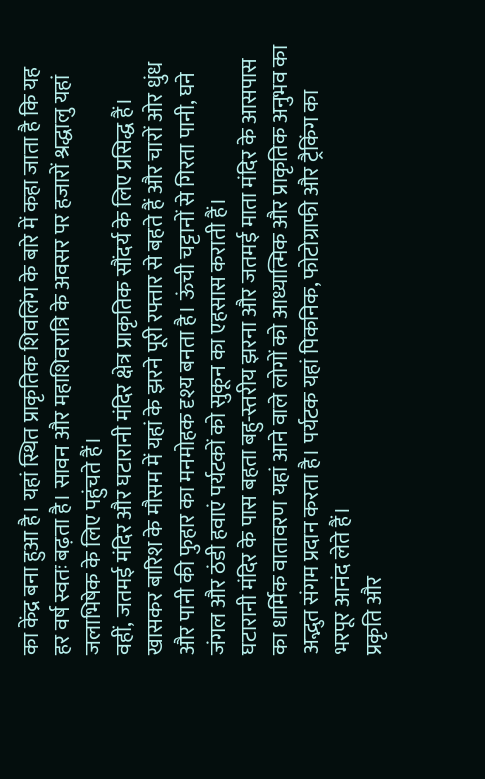का केंद्र बना हुआ है। यहां स्थित प्राकृतिक शिवलिंग के बारे में कहा जाता है कि यह हर वर्ष स्वतः बढ़ता है। सावन और महाशिवरात्रि के अवसर पर हजारों श्रद्धालु यहां जलाभिषेक के लिए पहुंचते हैं।
वहीं, जतमई मंदिर और घटारानी मंदिर क्षेत्र प्राकृतिक सौंदर्य के लिए प्रसिद्ध हैं। खासकर बारिश के मौसम में यहां के झरने पूरी रफ्तार से बहते हैं और चारों ओर धुंध और पानी की फुहार का मनमोहक दृश्य बनता है। ऊंची चट्टानों से गिरता पानी, घने जंगल और ठंडी हवाएं पर्यटकों को सुकून का एहसास कराती हैं।
घटारानी मंदिर के पास बहता बहु-स्तरीय झरना और जतमई माता मंदिर के आसपास का धार्मिक वातावरण यहां आने वाले लोगों को आध्यात्मिक और प्राकृतिक अनुभव का अद्भुत संगम प्रदान करता है। पर्यटक यहां पिकनिक, फोटोग्राफी और ट्रैकिंग का भरपूर आनंद लेते हैं।
प्रकृति और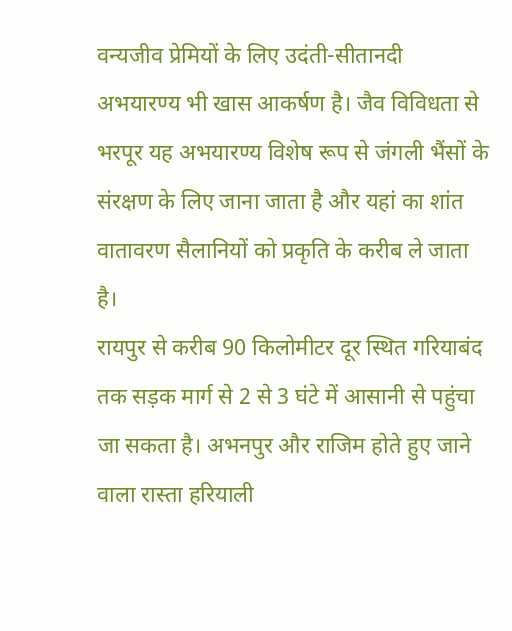वन्यजीव प्रेमियों के लिए उदंती-सीतानदी अभयारण्य भी खास आकर्षण है। जैव विविधता से भरपूर यह अभयारण्य विशेष रूप से जंगली भैंसों के संरक्षण के लिए जाना जाता है और यहां का शांत वातावरण सैलानियों को प्रकृति के करीब ले जाता है।
रायपुर से करीब 90 किलोमीटर दूर स्थित गरियाबंद तक सड़क मार्ग से 2 से 3 घंटे में आसानी से पहुंचा जा सकता है। अभनपुर और राजिम होते हुए जाने वाला रास्ता हरियाली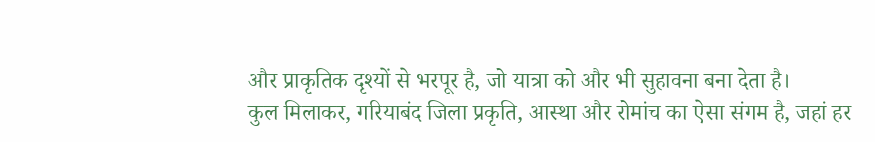और प्राकृतिक दृश्यों से भरपूर है, जो यात्रा को और भी सुहावना बना देता है।
कुल मिलाकर, गरियाबंद जिला प्रकृति, आस्था और रोमांच का ऐसा संगम है, जहां हर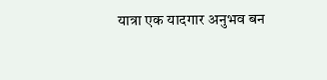यात्रा एक यादगार अनुभव बन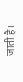जाती है।